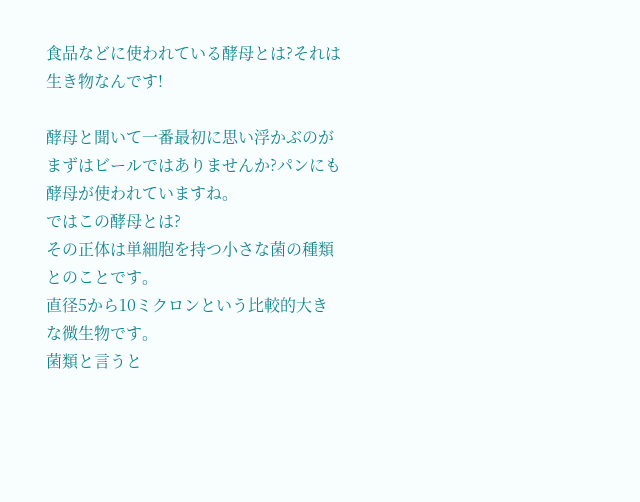食品などに使われている酵母とは?それは生き物なんです!

酵母と聞いて一番最初に思い浮かぶのがまずはビールではありませんか?パンにも酵母が使われていますね。
ではこの酵母とは?
その正体は単細胞を持つ小さな菌の種類とのことです。
直径5から10ミクロンという比較的大きな微生物です。
菌類と言うと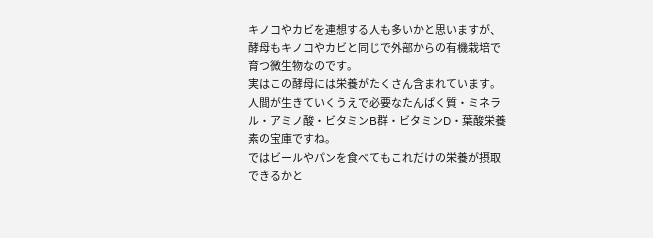キノコやカビを連想する人も多いかと思いますが、酵母もキノコやカビと同じで外部からの有機栽培で育つ微生物なのです。
実はこの酵母には栄養がたくさん含まれています。
人間が生きていくうえで必要なたんぱく質・ミネラル・アミノ酸・ビタミンB群・ビタミンD・葉酸栄養素の宝庫ですね。
ではビールやパンを食べてもこれだけの栄養が摂取できるかと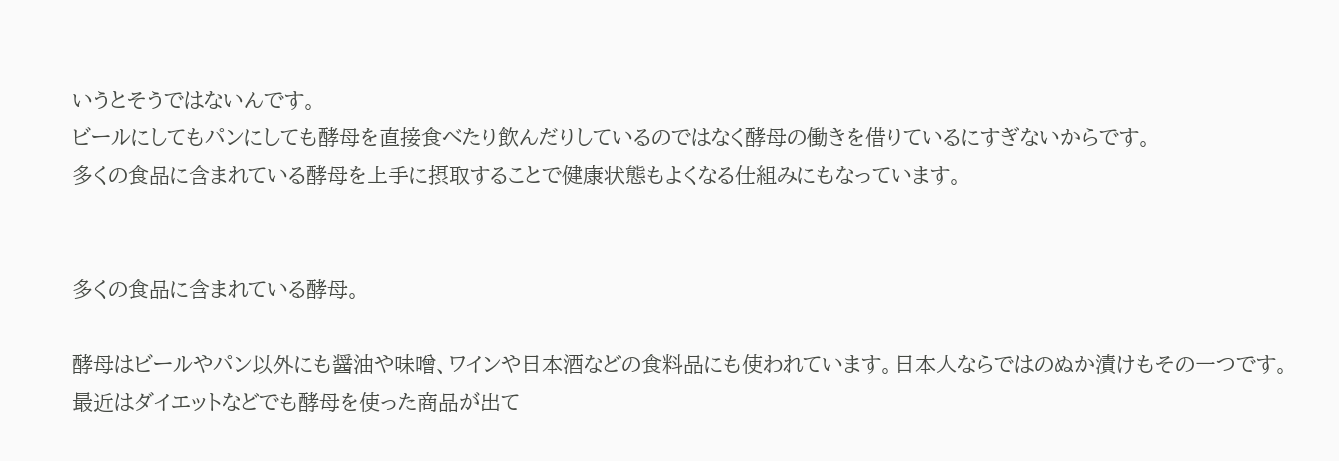いうとそうではないんです。
ビールにしてもパンにしても酵母を直接食べたり飲んだりしているのではなく酵母の働きを借りているにすぎないからです。
多くの食品に含まれている酵母を上手に摂取することで健康状態もよくなる仕組みにもなっています。


多くの食品に含まれている酵母。

酵母はビールやパン以外にも醤油や味噌、ワインや日本酒などの食料品にも使われています。日本人ならではのぬか漬けもその一つです。
最近はダイエットなどでも酵母を使った商品が出て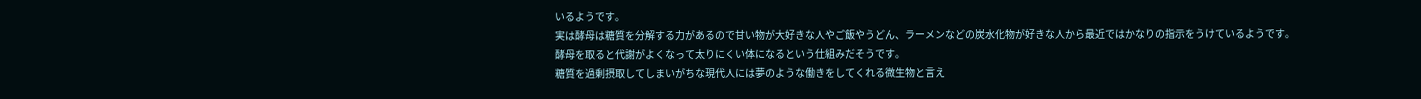いるようです。
実は酵母は糖質を分解する力があるので甘い物が大好きな人やご飯やうどん、ラーメンなどの炭水化物が好きな人から最近ではかなりの指示をうけているようです。
酵母を取ると代謝がよくなって太りにくい体になるという仕組みだそうです。
糖質を過剰摂取してしまいがちな現代人には夢のような働きをしてくれる微生物と言え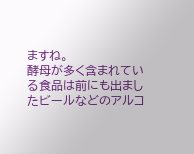ますね。
酵母が多く含まれている食品は前にも出ましたビールなどのアルコ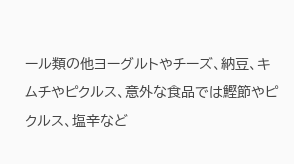ール類の他ヨーグルトやチーズ、納豆、キムチやピクルス、意外な食品では鰹節やピクルス、塩辛など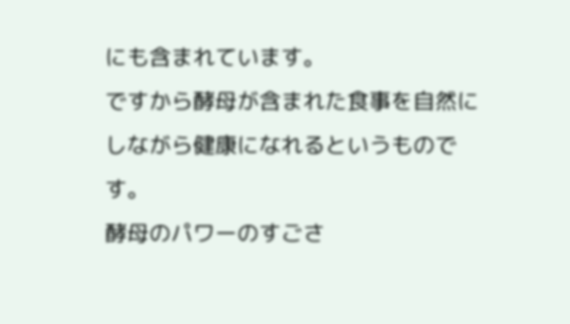にも含まれています。
ですから酵母が含まれた食事を自然にしながら健康になれるというものです。
酵母のパワーのすごさ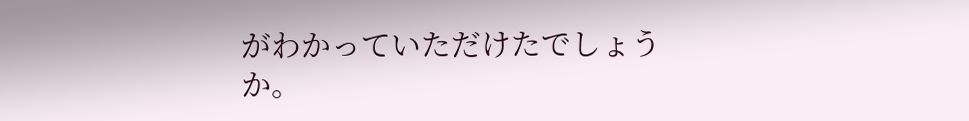がわかっていただけたでしょうか。